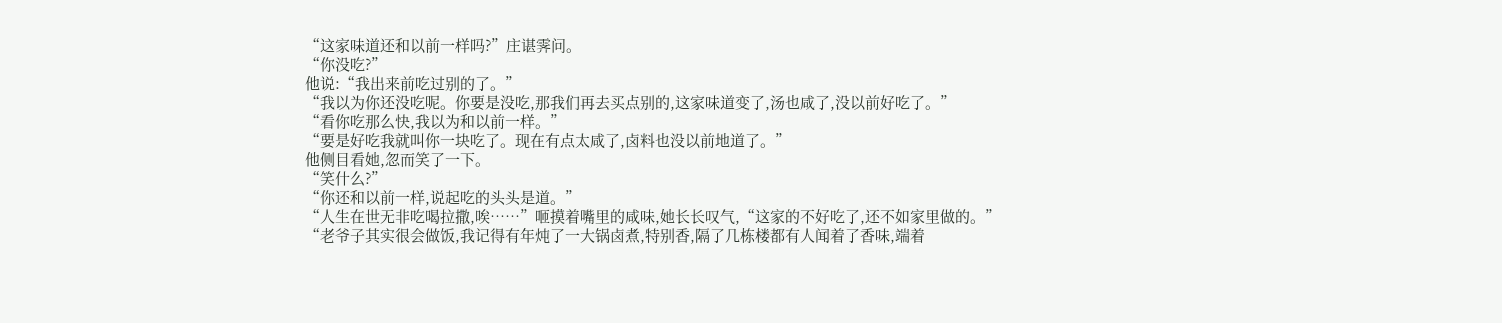“这家味道还和以前一样吗?”庄谌霁问。
“你没吃?”
他说:“我出来前吃过别的了。”
“我以为你还没吃呢。你要是没吃,那我们再去买点别的,这家味道变了,汤也咸了,没以前好吃了。”
“看你吃那么快,我以为和以前一样。”
“要是好吃我就叫你一块吃了。现在有点太咸了,卤料也没以前地道了。”
他侧目看她,忽而笑了一下。
“笑什么?”
“你还和以前一样,说起吃的头头是道。”
“人生在世无非吃喝拉撒,唉……”咂摸着嘴里的咸味,她长长叹气,“这家的不好吃了,还不如家里做的。”
“老爷子其实很会做饭,我记得有年炖了一大锅卤煮,特别香,隔了几栋楼都有人闻着了香味,端着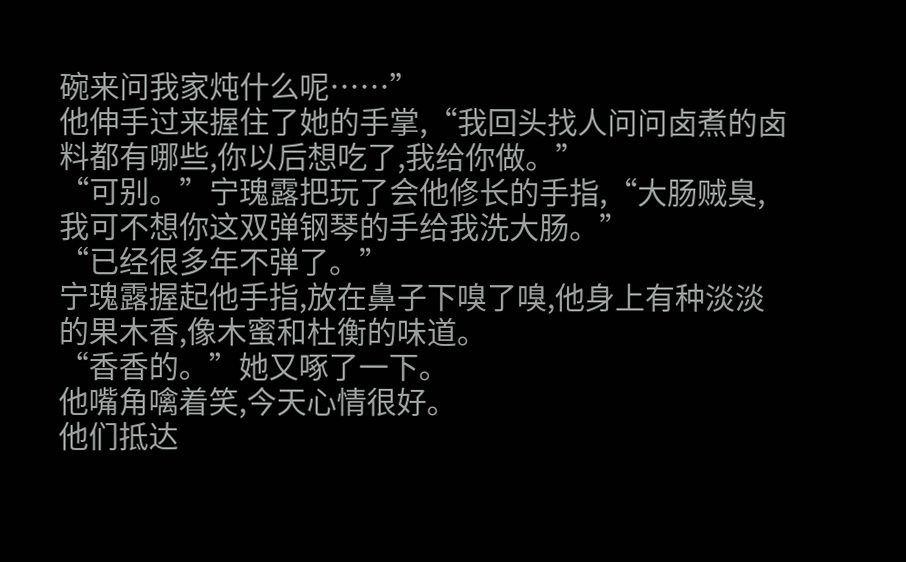碗来问我家炖什么呢……”
他伸手过来握住了她的手掌,“我回头找人问问卤煮的卤料都有哪些,你以后想吃了,我给你做。”
“可别。”宁瑰露把玩了会他修长的手指,“大肠贼臭,我可不想你这双弹钢琴的手给我洗大肠。”
“已经很多年不弹了。”
宁瑰露握起他手指,放在鼻子下嗅了嗅,他身上有种淡淡的果木香,像木蜜和杜衡的味道。
“香香的。”她又啄了一下。
他嘴角噙着笑,今天心情很好。
他们抵达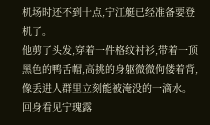机场时还不到十点,宁江艇已经准备要登机了。
他剪了头发,穿着一件格纹衬衫,带着一顶黑色的鸭舌帽,高挑的身躯微微佝偻着背,像丢进人群里立刻能被淹没的一滴水。
回身看见宁瑰露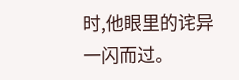时,他眼里的诧异一闪而过。